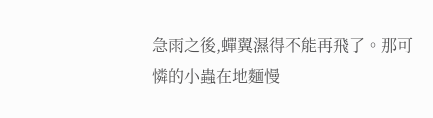急雨之後,蟬翼濕得不能再飛了。那可憐的小蟲在地麵慢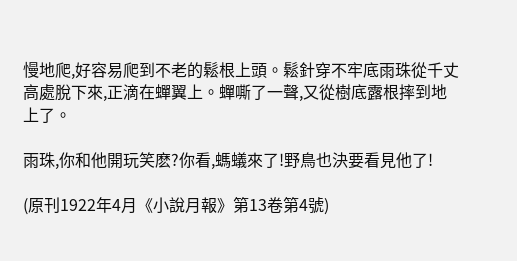慢地爬,好容易爬到不老的鬆根上頭。鬆針穿不牢底雨珠從千丈高處脫下來,正滴在蟬翼上。蟬嘶了一聲,又從樹底露根摔到地上了。

雨珠,你和他開玩笑麽?你看,螞蟻來了!野鳥也決要看見他了!

(原刊1922年4月《小說月報》第13卷第4號)